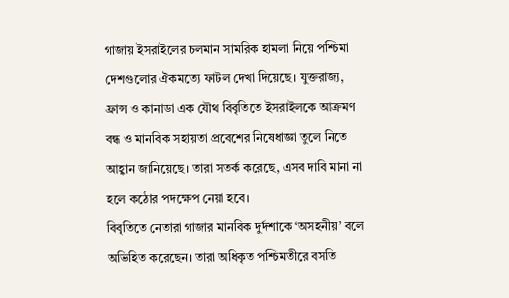গাজায় ইসরাইলের চলমান সামরিক হামলা নিয়ে পশ্চিমা দেশগুলোর ঐকমত্যে ফাটল দেখা দিয়েছে। যুক্তরাজ্য, ফ্রান্স ও কানাডা এক যৌথ বিবৃতিতে ইসরাইলকে আক্রমণ বন্ধ ও মানবিক সহায়তা প্রবেশের নিষেধাজ্ঞা তুলে নিতে আহ্বান জানিয়েছে। তারা সতর্ক করেছে, এসব দাবি মানা না হলে কঠোর পদক্ষেপ নেয়া হবে।
বিবৃতিতে নেতারা গাজার মানবিক দুর্দশাকে ‘অসহনীয়’ বলে অভিহিত করেছেন। তারা অধিকৃত পশ্চিমতীরে বসতি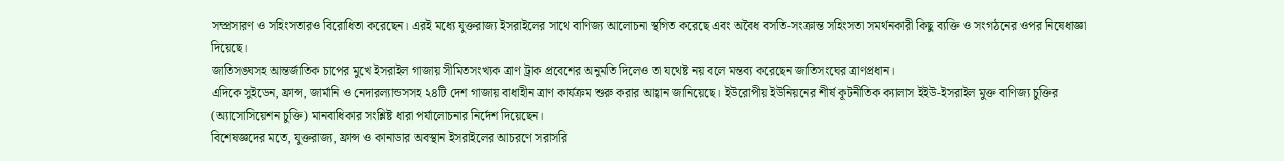সম্প্রসারণ ও সহিংসতারও বিরোধিতা করেছেন। এরই মধ্যে যুক্তরাজ্য ইসরাইলের সাথে বাণিজ্য আলোচনা স্থগিত করেছে এবং অবৈধ বসতি-সংক্রান্ত সহিংসতা সমর্থনকারী কিছু ব্যক্তি ও সংগঠনের ওপর নিষেধাজ্ঞা দিয়েছে।
জাতিসঙ্ঘসহ আন্তর্জাতিক চাপের মুখে ইসরাইল গাজায় সীমিতসংখ্যক ত্রাণ ট্রাক প্রবেশের অনুমতি দিলেও তা যথেষ্ট নয় বলে মন্তব্য করেছেন জাতিসংঘের ত্রাণপ্রধান।
এদিকে সুইডেন, ফ্রান্স, জার্মানি ও নেদারল্যান্ডসসহ ২৪টি দেশ গাজায় বাধাহীন ত্রাণ কার্যক্রম শুরু করার আহ্বান জানিয়েছে। ইউরোপীয় ইউনিয়নের শীর্ষ কূটনীতিক ক্যালাস ইইউ-ইসরাইল মুক্ত বাণিজ্য চুক্তির (অ্যাসোসিয়েশন চুক্তি) মানবাধিকার সংশ্লিষ্ট ধারা পর্যালোচনার নির্দেশ দিয়েছেন।
বিশেষজ্ঞদের মতে, যুক্তরাজ্য, ফ্রান্স ও কানাডার অবস্থান ইসরাইলের আচরণে সরাসরি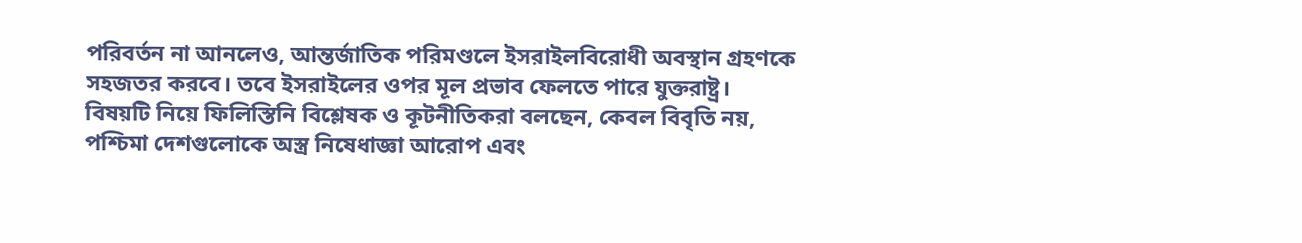পরিবর্তন না আনলেও, আন্তর্জাতিক পরিমণ্ডলে ইসরাইলবিরোধী অবস্থান গ্রহণকে সহজতর করবে। তবে ইসরাইলের ওপর মূল প্রভাব ফেলতে পারে যুক্তরাষ্ট্র।
বিষয়টি নিয়ে ফিলিস্তিনি বিশ্লেষক ও কূটনীতিকরা বলছেন, কেবল বিবৃতি নয়, পশ্চিমা দেশগুলোকে অস্ত্র নিষেধাজ্ঞা আরোপ এবং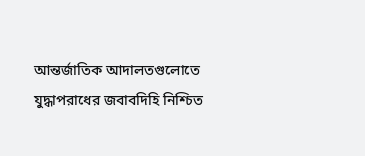আন্তর্জাতিক আদালতগুলোতে যুদ্ধাপরাধের জবাবদিহি নিশ্চিত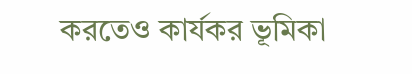করতেও কার্যকর ভূমিকা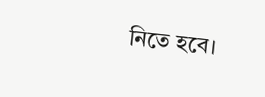নিতে হবে।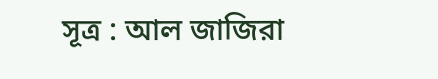সূত্র : আল জাজিরা